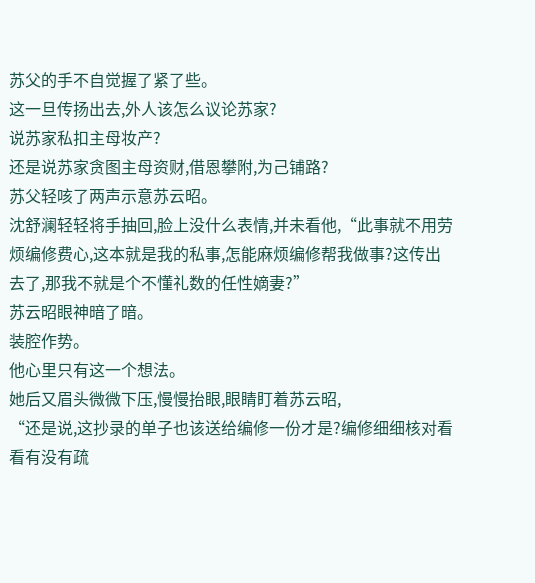苏父的手不自觉握了紧了些。
这一旦传扬出去,外人该怎么议论苏家?
说苏家私扣主母妆产?
还是说苏家贪图主母资财,借恩攀附,为己铺路?
苏父轻咳了两声示意苏云昭。
沈舒澜轻轻将手抽回,脸上没什么表情,并未看他,“此事就不用劳烦编修费心,这本就是我的私事,怎能麻烦编修帮我做事?这传出去了,那我不就是个不懂礼数的任性嫡妻?”
苏云昭眼神暗了暗。
装腔作势。
他心里只有这一个想法。
她后又眉头微微下压,慢慢抬眼,眼睛盯着苏云昭,
“还是说,这抄录的单子也该送给编修一份才是?编修细细核对看看有没有疏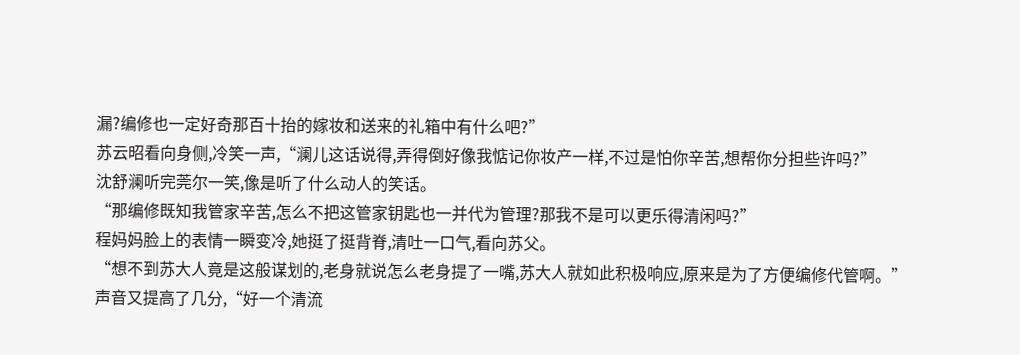漏?编修也一定好奇那百十抬的嫁妆和送来的礼箱中有什么吧?”
苏云昭看向身侧,冷笑一声,“澜儿这话说得,弄得倒好像我惦记你妆产一样,不过是怕你辛苦,想帮你分担些许吗?”
沈舒澜听完莞尔一笑,像是听了什么动人的笑话。
“那编修既知我管家辛苦,怎么不把这管家钥匙也一并代为管理?那我不是可以更乐得清闲吗?”
程妈妈脸上的表情一瞬变冷,她挺了挺背脊,清吐一口气,看向苏父。
“想不到苏大人竟是这般谋划的,老身就说怎么老身提了一嘴,苏大人就如此积极响应,原来是为了方便编修代管啊。”
声音又提高了几分,“好一个清流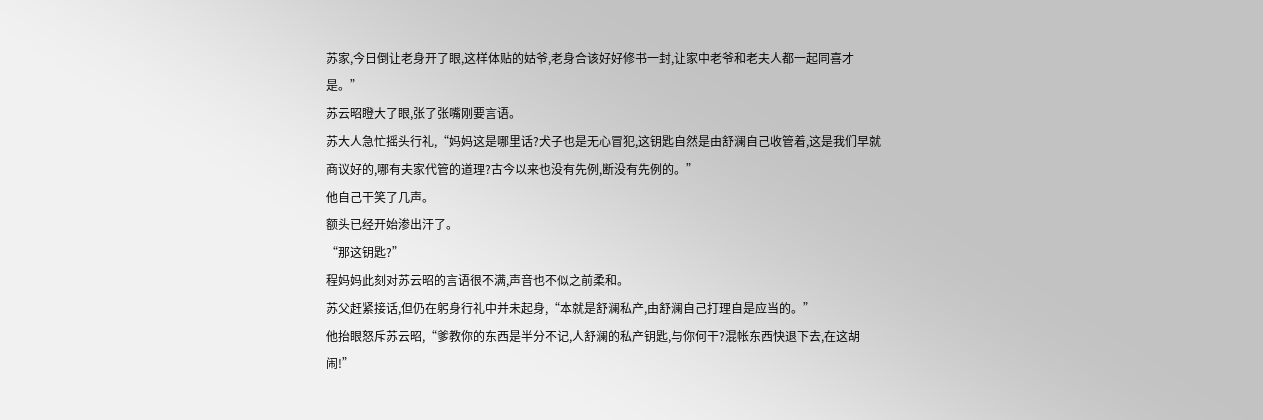苏家,今日倒让老身开了眼,这样体贴的姑爷,老身合该好好修书一封,让家中老爷和老夫人都一起同喜才是。”
苏云昭瞪大了眼,张了张嘴刚要言语。
苏大人急忙摇头行礼,“妈妈这是哪里话?犬子也是无心冒犯,这钥匙自然是由舒澜自己收管着,这是我们早就商议好的,哪有夫家代管的道理?古今以来也没有先例,断没有先例的。”
他自己干笑了几声。
额头已经开始渗出汗了。
“那这钥匙?”
程妈妈此刻对苏云昭的言语很不满,声音也不似之前柔和。
苏父赶紧接话,但仍在躬身行礼中并未起身,“本就是舒澜私产,由舒澜自己打理自是应当的。”
他抬眼怒斥苏云昭,“爹教你的东西是半分不记,人舒澜的私产钥匙,与你何干?混帐东西快退下去,在这胡闹!”